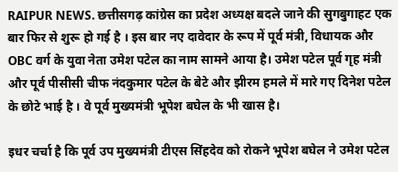RAIPUR NEWS. छत्तीसगढ़ कांग्रेस का प्रदेश अध्यक्ष बदले जाने की सुगबुगाहट एक बार फिर से शुरू हो गई है । इस बार नए दावेदार के रूप में पूर्व मंत्री, विधायक और OBC वर्ग के युवा नेता उमेश पटेल का नाम सामने आया है। उमेश पटेल पूर्व गृह मंत्री और पूर्व पीसीसी चीफ नंदकुमार पटेल के बेटे और झीरम हमले में मारे गए दिनेश पटेल के छोटे भाई है । वे पूर्व मुख्यमंत्री भूपेश बघेल के भी खास है।

इधर चर्चा है कि पूर्व उप मुख्यमंत्री टीएस सिंहदेव को रोकने भूपेश बघेल ने उमेश पटेल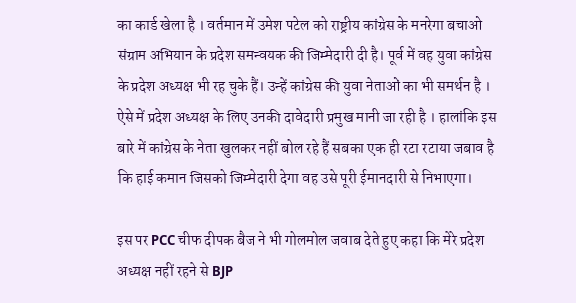का कार्ड खेला है । वर्तमान में उमेश पटेल को राष्ट्रीय कांग्रेस के मनरेगा बचाओ संग्राम अभियान के प्रदेश समन्वयक की जिम्मेदारी दी है। पूर्व में वह युवा कांग्रेस के प्रदेश अध्यक्ष भी रह चुके हैं। उन्हें कांग्रेस की युवा नेताओं का भी समर्थन है । ऐसे में प्रदेश अध्यक्ष के लिए उनकी दावेदारी प्रमुख मानी जा रही है । हालांकि इस बारे में कांग्रेस के नेता खुलकर नहीं बोल रहे हैं सबका एक ही रटा रटाया जबाव है कि हाई कमान जिसको जिम्मेदारी देगा वह उसे पूरी ईमानदारी से निभाएगा।

इस पर PCC चीफ दीपक बैज ने भी गोलमोल जवाब देते हुए कहा कि मेरे प्रदेश अध्यक्ष नहीं रहने से BJP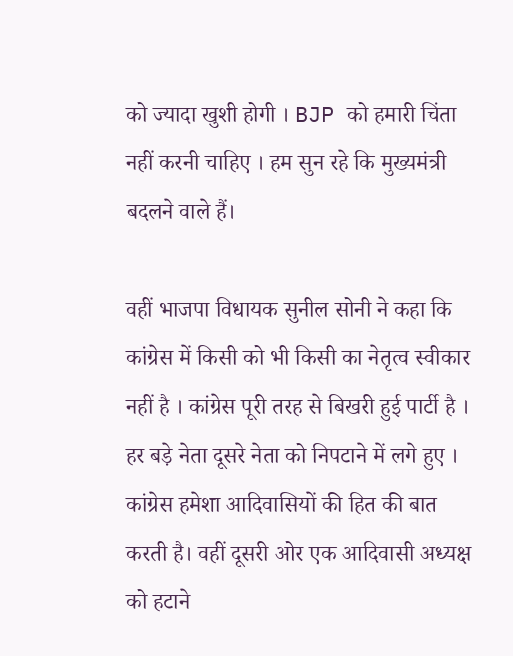को ज्यादा खुशी होगी । BJP को हमारी चिंता नहीं करनी चाहिए । हम सुन रहे कि मुख्यमंत्री बदलने वाले हैं।

वहीं भाजपा विधायक सुनील सोनी ने कहा कि कांग्रेस में किसी को भी किसी का नेतृत्व स्वीकार नहीं है । कांग्रेस पूरी तरह से बिखरी हुई पार्टी है । हर बड़े नेता दूसरे नेता को निपटाने में लगे हुए । कांग्रेस हमेशा आदिवासियों की हित की बात करती है। वहीं दूसरी ओर एक आदिवासी अध्यक्ष को हटाने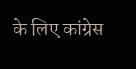के लिए कांग्रेस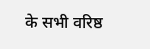के सभी वरिष्ठ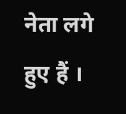नेता लगे हुए हैं ।